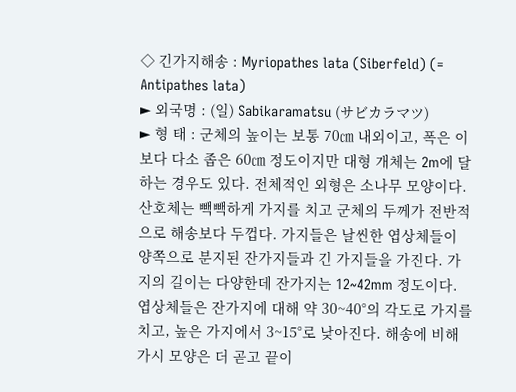◇ 긴가지해송 : Myriopathes lata (Siberfeld) (= Antipathes lata)
► 외국명 : (일) Sabikaramatsu (サビカラマツ)
► 형 태 : 군체의 높이는 보통 70㎝ 내외이고, 폭은 이보다 다소 좁은 60㎝ 정도이지만 대형 개체는 2m에 달하는 경우도 있다. 전체적인 외형은 소나무 모양이다. 산호체는 빽빽하게 가지를 치고 군체의 두께가 전반적으로 해송보다 두껍다. 가지들은 날씬한 엽상체들이 양쪽으로 분지된 잔가지들과 긴 가지들을 가진다. 가지의 길이는 다양한데 잔가지는 12~42mm 정도이다. 엽상체들은 잔가지에 대해 약 30~40°의 각도로 가지를 치고, 높은 가지에서 3~15°로 낮아진다. 해송에 비해 가시 모양은 더 곧고 끝이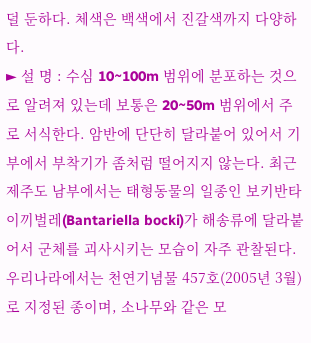덜 둔하다. 체색은 백색에서 진갈색까지 다양하다.
► 설 명 : 수심 10~100m 범위에 분포하는 것으로 알려져 있는데 보통은 20~50m 범위에서 주로 서식한다. 암반에 단단히 달라붙어 있어서 기부에서 부착기가 좀처럼 떨어지지 않는다. 최근 제주도 남부에서는 태형동물의 일종인 보키반타이끼벌레(Bantariella bocki)가 해송류에 달라붙어서 군체를 괴사시키는 모습이 자주 관찰된다.
우리나라에서는 천연기념물 457호(2005년 3월)로 지정된 종이며, 소나무와 같은 모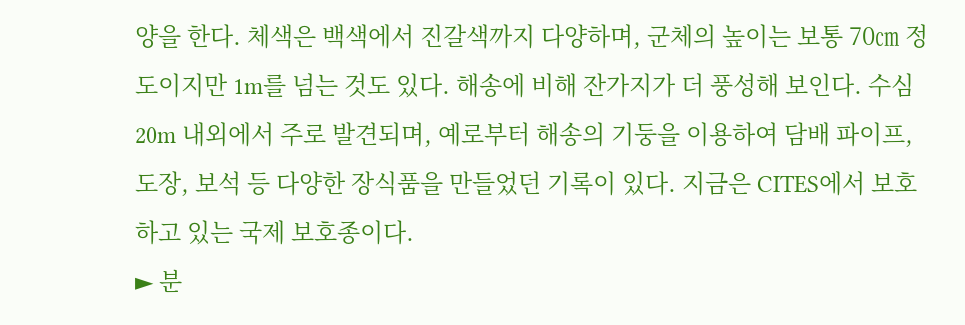양을 한다. 체색은 백색에서 진갈색까지 다양하며, 군체의 높이는 보통 70㎝ 정도이지만 1m를 넘는 것도 있다. 해송에 비해 잔가지가 더 풍성해 보인다. 수심 20m 내외에서 주로 발견되며, 예로부터 해송의 기둥을 이용하여 담배 파이프, 도장, 보석 등 다양한 장식품을 만들었던 기록이 있다. 지금은 CITES에서 보호하고 있는 국제 보호종이다.
► 분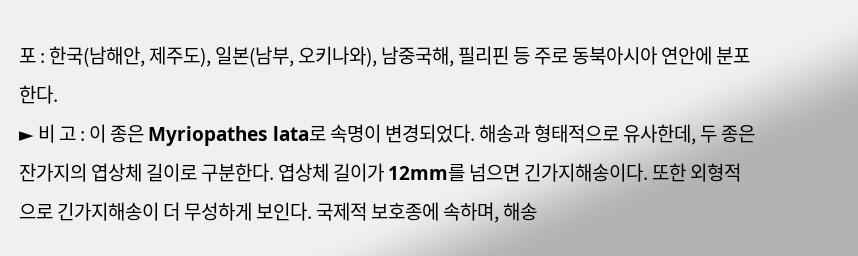포 : 한국(남해안, 제주도), 일본(남부, 오키나와), 남중국해, 필리핀 등 주로 동북아시아 연안에 분포한다.
► 비 고 : 이 종은 Myriopathes lata로 속명이 변경되었다. 해송과 형태적으로 유사한데, 두 종은 잔가지의 엽상체 길이로 구분한다. 엽상체 길이가 12mm를 넘으면 긴가지해송이다. 또한 외형적으로 긴가지해송이 더 무성하게 보인다. 국제적 보호종에 속하며, 해송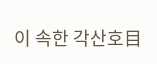이 속한 각산호目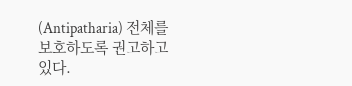(Antipatharia) 전체를 보호하도록 권고하고 있다.